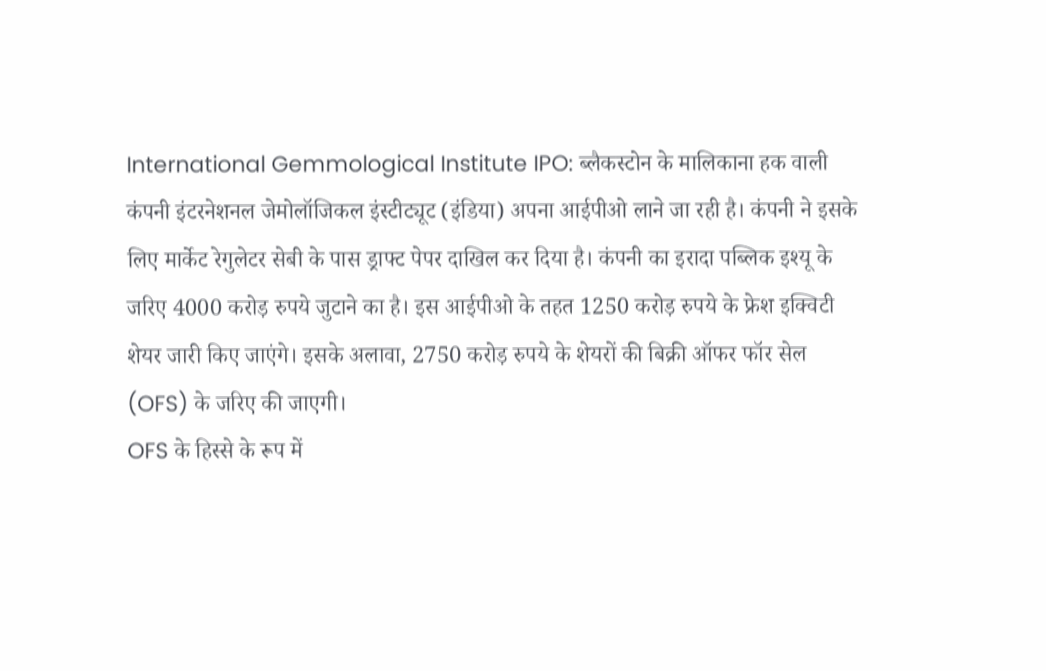International Gemmological Institute IPO: ब्लैकस्टोन के मालिकाना हक वाली कंपनी इंटरनेशनल जेमोलॉजिकल इंस्टीट्यूट (इंडिया) अपना आईपीओ लाने जा रही है। कंपनी ने इसके लिए मार्केट रेगुलेटर सेबी के पास ड्राफ्ट पेपर दाखिल कर दिया है। कंपनी का इरादा पब्लिक इश्यू के जरिए 4000 करोड़ रुपये जुटाने का है। इस आईपीओ के तहत 1250 करोड़ रुपये के फ्रेश इक्विटी शेयर जारी किए जाएंगे। इसके अलावा, 2750 करोड़ रुपये के शेयरों की बिक्री ऑफर फॉर सेल (OFS) के जरिए की जाएगी।
OFS के हिस्से के रूप में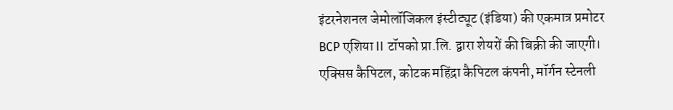इंटरनेशनल जेमोलॉजिकल इंस्टीट्यूट (इंडिया) की एकमात्र प्रमोटर BCP एशिया II टॉपको प्रा.लि. द्वारा शेयरों की बिक्री की जाएगी। एक्सिस कैपिटल, कोटक महिंद्रा कैपिटल कंपनी, मॉर्गन स्टेनली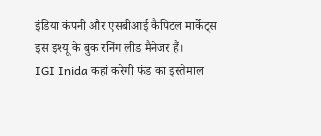इंडिया कंपनी और एसबीआई कैपिटल मार्केट्स इस इश्यू के बुक रनिंग लीड मैनेजर हैं।
IGI Inida कहां करेगी फंड का इस्तेमाल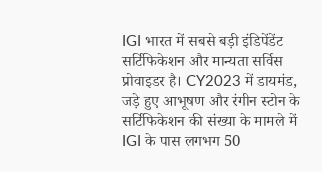IGI भारत में सबसे बड़ी इंडिपेंडेंट सर्टिफिकेशन और मान्यता सर्विस प्रोवाइडर है। CY2023 में डायमंड, जड़े हुए आभूषण और रंगीन स्टोन के सर्टिफिकेशन की संख्या के मामले में IGI के पास लगभग 50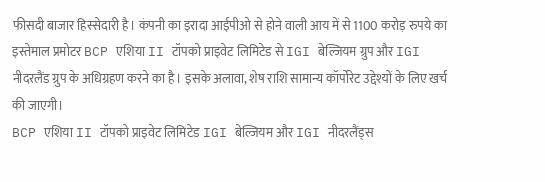फीसदी बाजार हिस्सेदारी है। कंपनी का इरादा आईपीओ से होने वाली आय में से 1100 करोड़ रुपये का इस्तेमाल प्रमोटर BCP एशिया II टॉपको प्राइवेट लिमिटेड से IGI बेल्जियम ग्रुप और IGI नीदरलैंड ग्रुप के अधिग्रहण करने का है। इसके अलावा, शेष राशि सामान्य कॉर्पोरेट उद्देश्यों के लिए खर्च की जाएगी।
BCP एशिया II टॉपको प्राइवेट लिमिटेड IGI बेल्जियम और IGI नीदरलैंड्स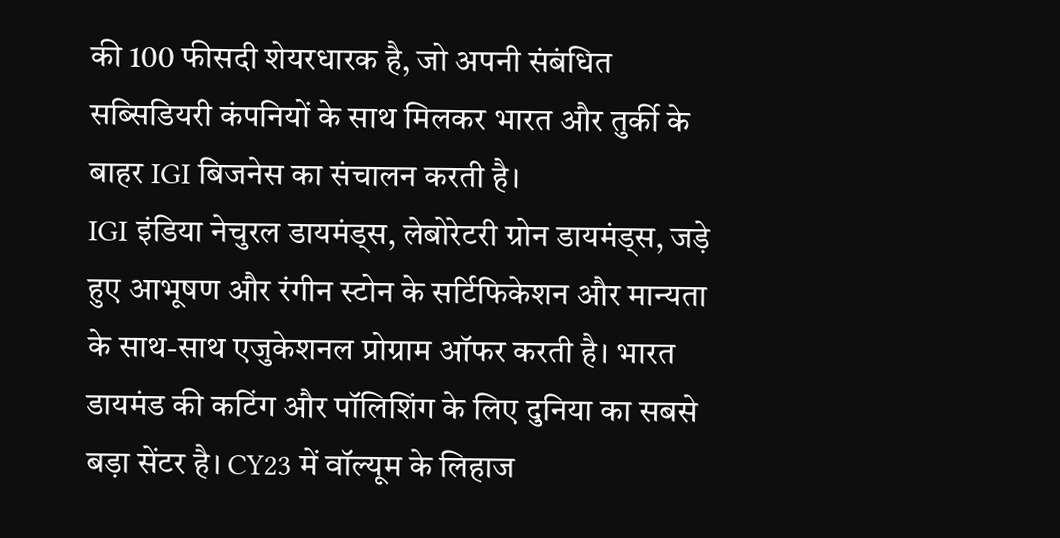की 100 फीसदी शेयरधारक है, जो अपनी संबंधित सब्सिडियरी कंपनियों के साथ मिलकर भारत और तुर्की के बाहर IGI बिजनेस का संचालन करती है।
IGI इंडिया नेचुरल डायमंड्स, लेबोरेटरी ग्रोन डायमंड्स, जड़े हुए आभूषण और रंगीन स्टोन के सर्टिफिकेशन और मान्यता के साथ-साथ एजुकेशनल प्रोग्राम ऑफर करती है। भारत डायमंड की कटिंग और पॉलिशिंग के लिए दुनिया का सबसे बड़ा सेंटर है। CY23 में वॉल्यूम के लिहाज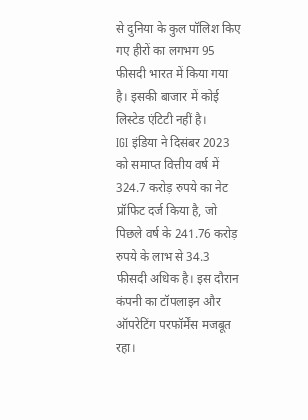से दुनिया के कुल पॉलिश किए गए हीरों का लगभग 95 फीसदी भारत में किया गया है। इसकी बाजार में कोई लिस्टेड एंटिटी नहीं है।
IGI इंडिया ने दिसंबर 2023 को समाप्त वित्तीय वर्ष में 324.7 करोड़ रुपये का नेट प्रॉफिट दर्ज किया है, जो पिछले वर्ष के 241.76 करोड़ रुपये के लाभ से 34.3 फीसदी अधिक है। इस दौरान कंपनी का टॉपलाइन और ऑपरेटिंग परफॉर्मेंस मजबूत रहा।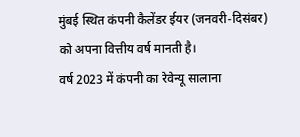मुंबई स्थित कंपनी कैलेंडर ईयर (जनवरी-दिसंबर) को अपना वित्तीय वर्ष मानती है।
वर्ष 2023 में कंपनी का रेवेन्यू सालाना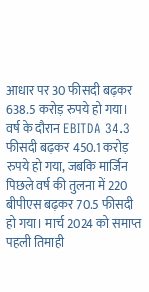आधार पर 30 फीसदी बढ़कर 638.5 करोड़ रुपये हो गया। वर्ष के दौरान EBITDA 34.3 फीसदी बढ़कर 450.1 करोड़ रुपये हो गया, जबकि मार्जिन पिछले वर्ष की तुलना में 220 बीपीएस बढ़कर 70.5 फीसदी हो गया। मार्च 2024 को समाप्त पहली तिमाही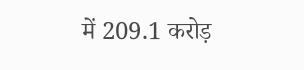में 209.1 करोड़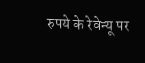रुपये के रेवेन्यू पर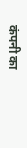कंपनी का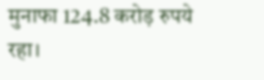मुनाफा 124.8 करोड़ रुपये रहा।